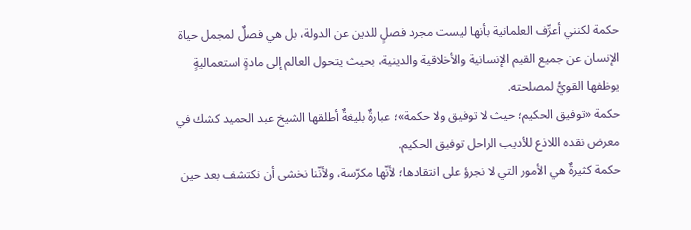حكمة لكنني أعرِّف العلمانية بأنها ليست مجرد فصلٍ للدين عن الدولة، بل هي فصلٌ لمجمل حياة الإنسان عن جميع القيم الإنسانية والأخلاقية والدينية، بحيث يتحول العالم إلى مادةٍ استعماليةٍ يوظفها القويُّ لمصلحته.
حكمة «توفيق الحكيم؛ حيث لا توفيق ولا حكمة»؛ عبارةٌ بليغةٌ أطلقها الشيخ عبد الحميد كشك في معرض نقده اللاذع للأديب الراحل توفيق الحكيم.
حكمة كثيرةٌ هي الأمور التي لا نجرؤ على انتقادها؛ لأنّها مكرّسة، ولأنّنا نخشى أن نكتشف بعد حين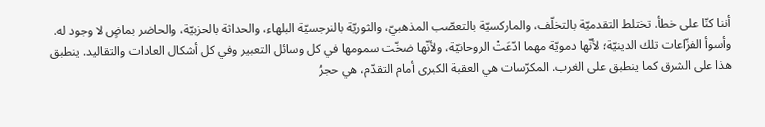أننا كنّا على خطأ. تختلط التقدميّة بالتخلّف، والماركسيّة بالتعصّب المذهبيّ، والثوريّة بالنرجسيّة البلهاء، والحداثة بالحزبيّة، والحاضر بماضٍ لا وجود له. وأسوأ الفزّاعات تلك الدينيّة؛ لأنّها دمويّة مهما ادّعَتْ الروحانيّة، ولأنّها ضخّت سمومها في كل وسائل التعبير وفي كل أشكال العادات والتقاليد. ينطبق هذا على الشرق كما ينطبق على الغرب. المكرّسات هي العقبة الكبرى أمام التقدّم، هي حجرُ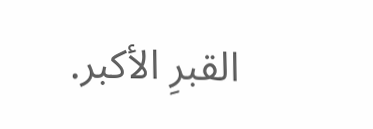القبرِ الأكبر.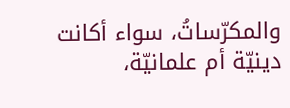والمكرّساتُ، سواء أكانت دينيّة أم علمانيّة،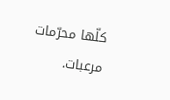كلّها محرّمات مرعبات.